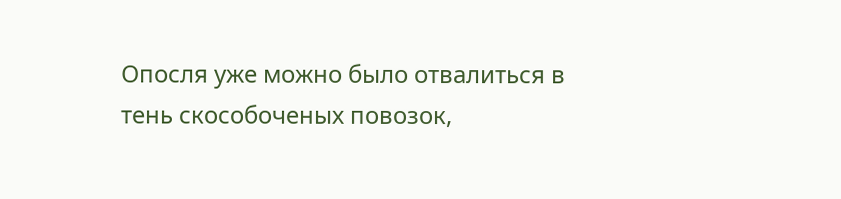Опосля уже можно было отвалиться в тень скособоченых повозок,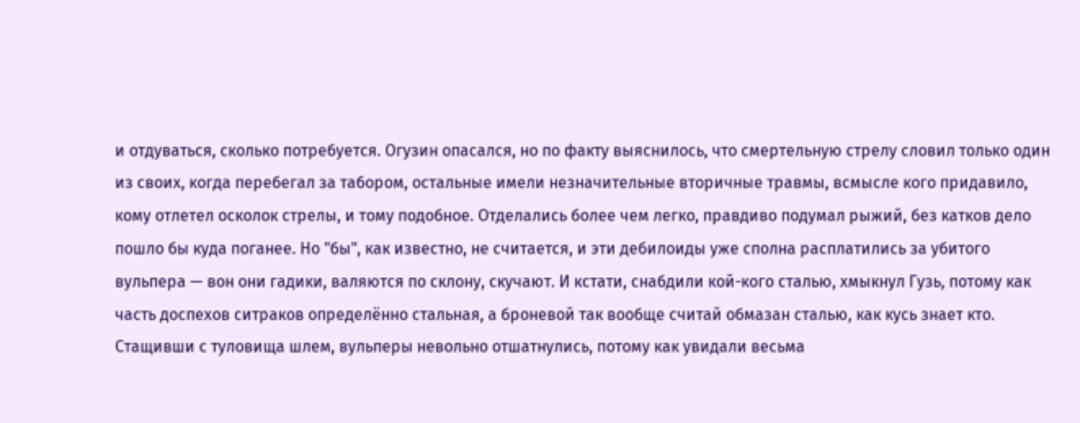и отдуваться, сколько потребуется. Огузин опасался, но по факту выяснилось, что смертельную стрелу словил только один из своих, когда перебегал за табором, остальные имели незначительные вторичные травмы, всмысле кого придавило, кому отлетел осколок стрелы, и тому подобное. Отделались более чем легко, правдиво подумал рыжий, без катков дело пошло бы куда поганее. Но "бы", как известно, не считается, и эти дебилоиды уже сполна расплатились за убитого вульпера — вон они гадики, валяются по склону, скучают. И кстати, снабдили кой-кого сталью, хмыкнул Гузь, потому как часть доспехов ситраков определённо стальная, а броневой так вообще считай обмазан сталью, как кусь знает кто. Стащивши с туловища шлем, вульперы невольно отшатнулись, потому как увидали весьма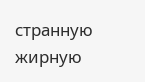странную жирную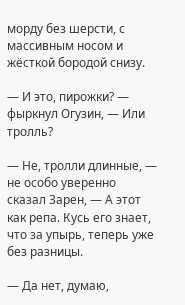морду без шерсти, с массивным носом и жёсткой бородой снизу.

— И это, пирожки? — фыркнул Огузин, — Или тролль?

— Не, тролли длинные, — не особо уверенно сказал Зарен, — А этот как репа. Кусь его знает, что за упырь, теперь уже без разницы.

— Да нет, думаю,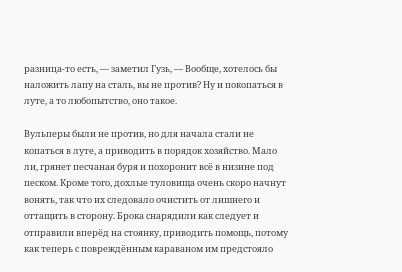разница-то есть, — заметил Гузь, — Вообще, хотелось бы наложить лапу на сталь, вы не против? Ну и покопаться в луте, а то любопытство, оно такое.

Вульперы были не против, но для начала стали не копаться в луте, а приводить в порядок хозяйство. Мало ли, грянет песчаная буря и похоронит всё в низине под песком. Кроме того, дохлые туловища очень скоро начнут вонять, так что их следовало очистить от лишнего и оттащить в сторону. Брока снарядили как следует и отправили вперёд на стоянку, приводить помощь, потому как теперь с повреждённым караваном им предстояло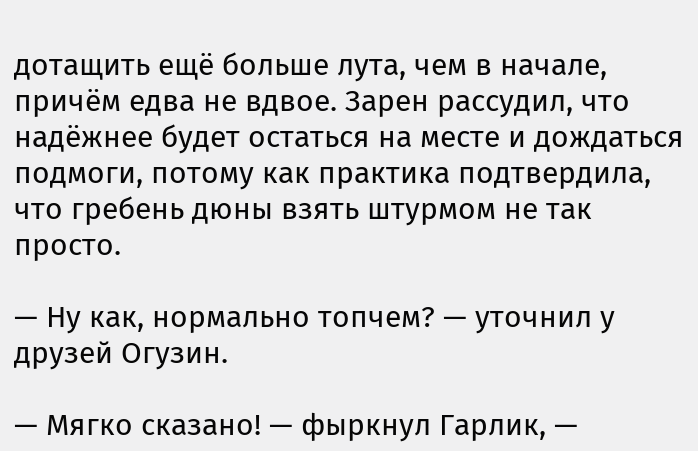дотащить ещё больше лута, чем в начале, причём едва не вдвое. Зарен рассудил, что надёжнее будет остаться на месте и дождаться подмоги, потому как практика подтвердила, что гребень дюны взять штурмом не так просто.

— Ну как, нормально топчем? — уточнил у друзей Огузин.

— Мягко сказано! — фыркнул Гарлик, —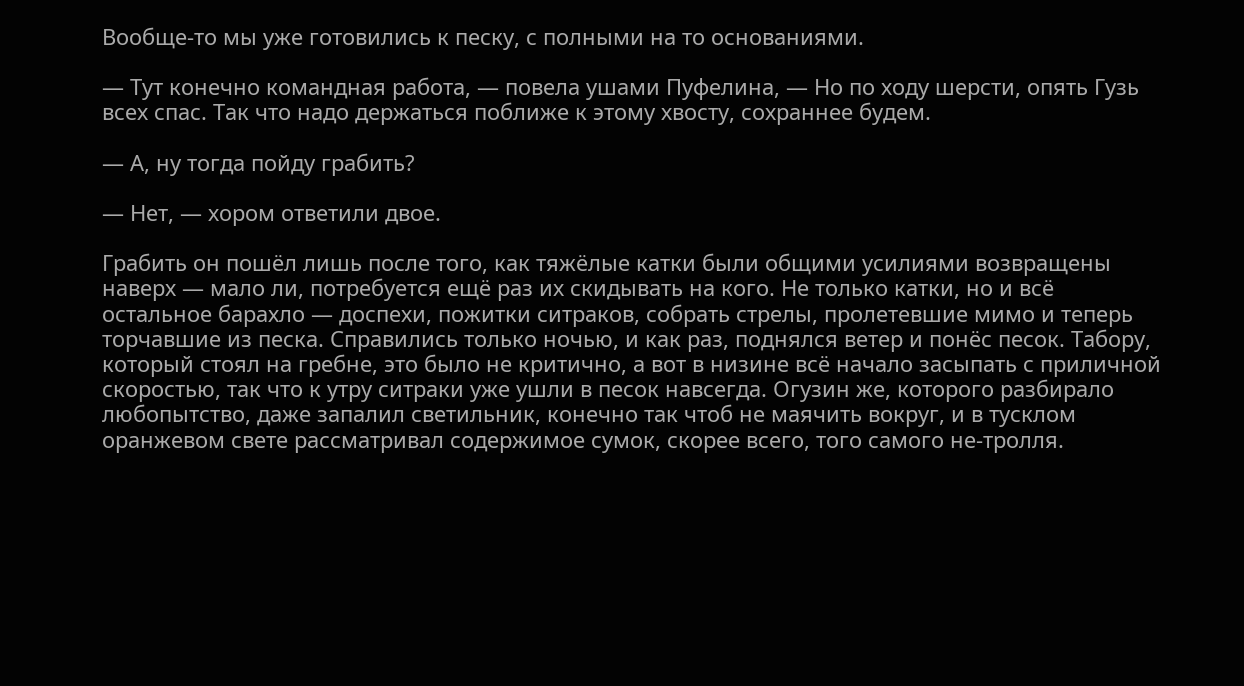Вообще-то мы уже готовились к песку, с полными на то основаниями.

— Тут конечно командная работа, — повела ушами Пуфелина, — Но по ходу шерсти, опять Гузь всех спас. Так что надо держаться поближе к этому хвосту, сохраннее будем.

— А, ну тогда пойду грабить?

— Нет, — хором ответили двое.

Грабить он пошёл лишь после того, как тяжёлые катки были общими усилиями возвращены наверх — мало ли, потребуется ещё раз их скидывать на кого. Не только катки, но и всё остальное барахло — доспехи, пожитки ситраков, собрать стрелы, пролетевшие мимо и теперь торчавшие из песка. Справились только ночью, и как раз, поднялся ветер и понёс песок. Табору, который стоял на гребне, это было не критично, а вот в низине всё начало засыпать с приличной скоростью, так что к утру ситраки уже ушли в песок навсегда. Огузин же, которого разбирало любопытство, даже запалил светильник, конечно так чтоб не маячить вокруг, и в тусклом оранжевом свете рассматривал содержимое сумок, скорее всего, того самого не-тролля.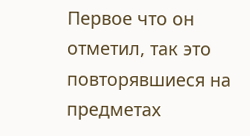Первое что он отметил, так это повторявшиеся на предметах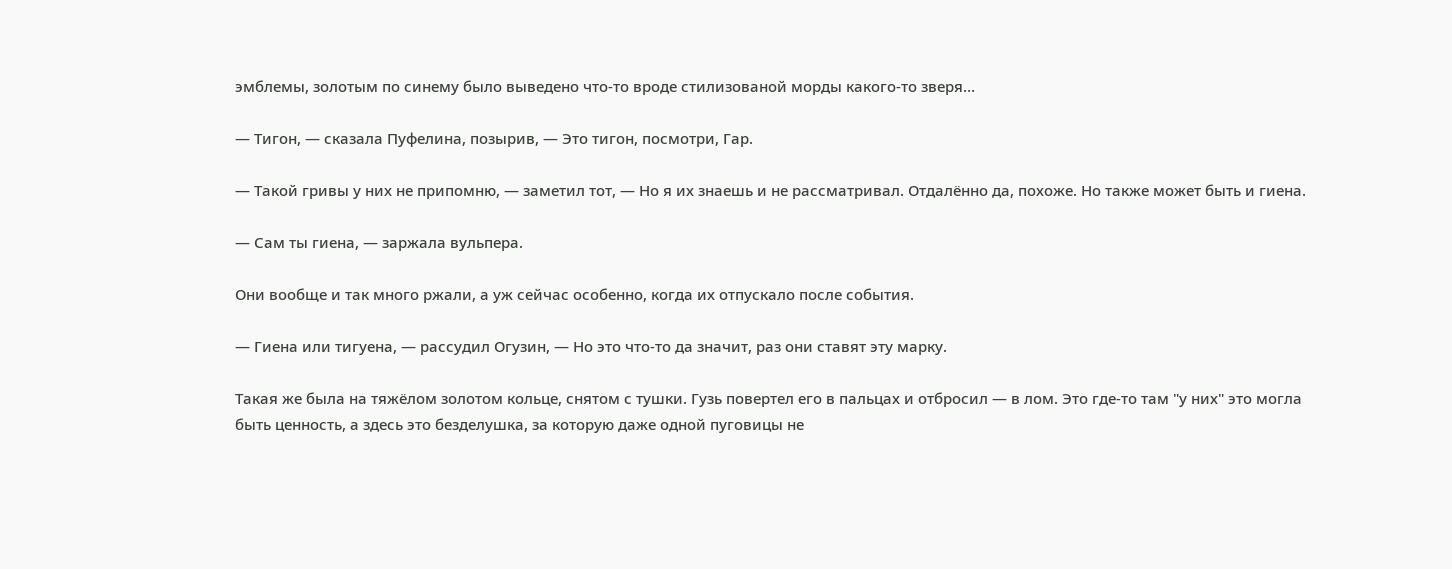эмблемы, золотым по синему было выведено что-то вроде стилизованой морды какого-то зверя…

— Тигон, — сказала Пуфелина, позырив, — Это тигон, посмотри, Гар.

— Такой гривы у них не припомню, — заметил тот, — Но я их знаешь и не рассматривал. Отдалённо да, похоже. Но также может быть и гиена.

— Сам ты гиена, — заржала вульпера.

Они вообще и так много ржали, а уж сейчас особенно, когда их отпускало после события.

— Гиена или тигуена, — рассудил Огузин, — Но это что-то да значит, раз они ставят эту марку.

Такая же была на тяжёлом золотом кольце, снятом с тушки. Гузь повертел его в пальцах и отбросил — в лом. Это где-то там "у них" это могла быть ценность, а здесь это безделушка, за которую даже одной пуговицы не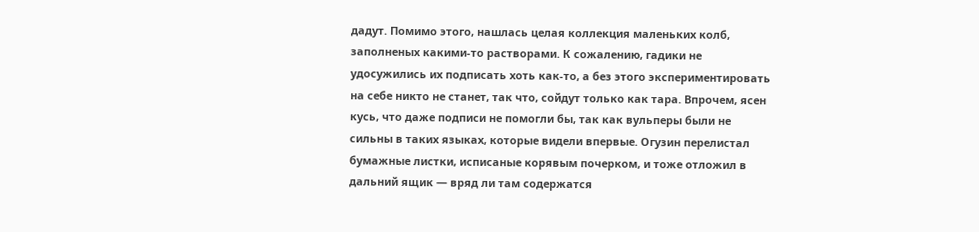дадут. Помимо этого, нашлась целая коллекция маленьких колб, заполненых какими-то растворами. К сожалению, гадики не удосужились их подписать хоть как-то, а без этого экспериментировать на себе никто не станет, так что, сойдут только как тара. Впрочем, ясен кусь, что даже подписи не помогли бы, так как вульперы были не сильны в таких языках, которые видели впервые. Огузин перелистал бумажные листки, исписаные корявым почерком, и тоже отложил в дальний ящик — вряд ли там содержатся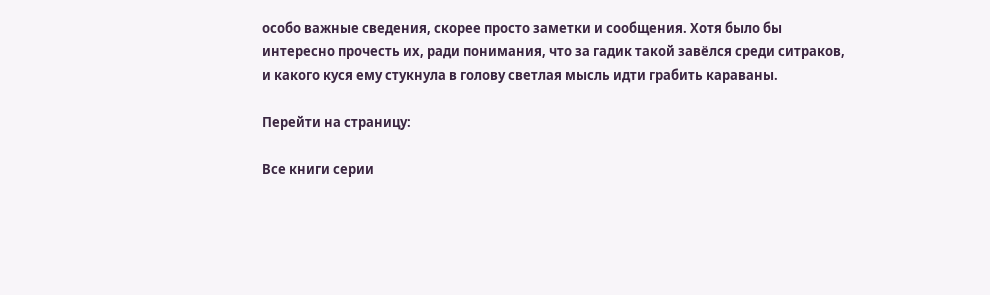особо важные сведения, скорее просто заметки и сообщения. Хотя было бы интересно прочесть их, ради понимания, что за гадик такой завёлся среди ситраков, и какого куся ему стукнула в голову светлая мысль идти грабить караваны.

Перейти на страницу:

Все книги серии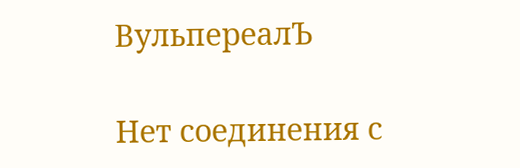ВульпереалЪ

Нет соединения с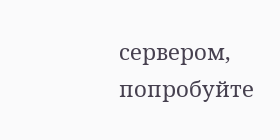сервером, попробуйте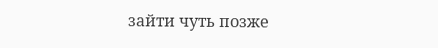зайти чуть позже